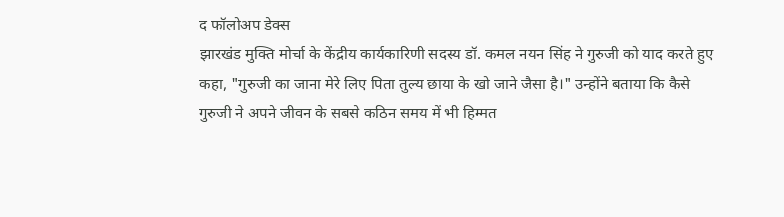द फॉलोअप डेक्स
झारखंड मुक्ति मोर्चा के केंद्रीय कार्यकारिणी सदस्य डॉ. कमल नयन सिंह ने गुरुजी को याद करते हुए कहा, "गुरुजी का जाना मेरे लिए पिता तुल्य छाया के खो जाने जैसा है।" उन्होंने बताया कि कैसे गुरुजी ने अपने जीवन के सबसे कठिन समय में भी हिम्मत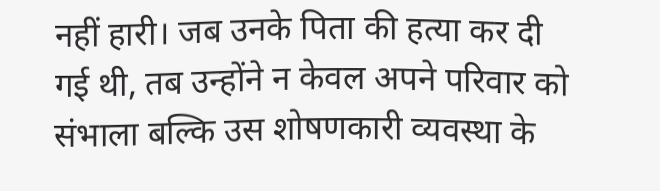नहीं हारी। जब उनके पिता की हत्या कर दी गई थी, तब उन्होंने न केवल अपने परिवार को संभाला बल्कि उस शोषणकारी व्यवस्था के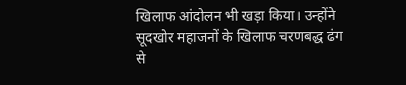खिलाफ आंदोलन भी खड़ा किया। उन्होंने सूदखोर महाजनों के खिलाफ चरणबद्ध ढंग से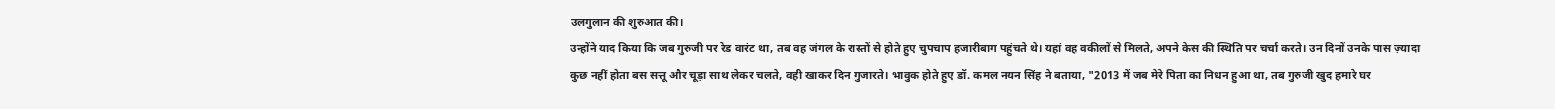उलगुलान की शुरुआत की।
उन्होंने याद किया कि जब गुरुजी पर रेड वारंट था, तब वह जंगल के रास्तों से होते हुए चुपचाप हजारीबाग पहुंचते थे। यहां वह वकीलों से मिलते, अपने केस की स्थिति पर चर्चा करते। उन दिनों उनके पास ज़्यादा कुछ नहीं होता बस सत्तू और चूड़ा साथ लेकर चलते, वही खाकर दिन गुजारते। भावुक होते हुए डॉ. कमल नयन सिंह ने बताया, "2013 में जब मेरे पिता का निधन हुआ था, तब गुरुजी खुद हमारे घर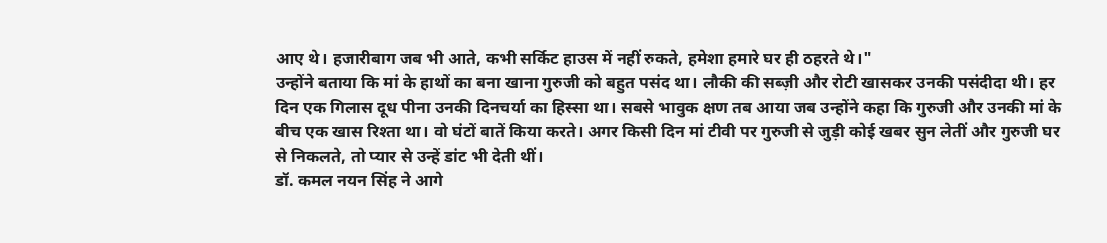आए थे। हजारीबाग जब भी आते, कभी सर्किट हाउस में नहीं रुकते, हमेशा हमारे घर ही ठहरते थे।"
उन्होंने बताया कि मां के हाथों का बना खाना गुरुजी को बहुत पसंद था। लौकी की सब्ज़ी और रोटी खासकर उनकी पसंदीदा थी। हर दिन एक गिलास दूध पीना उनकी दिनचर्या का हिस्सा था। सबसे भावुक क्षण तब आया जब उन्होंने कहा कि गुरुजी और उनकी मां के बीच एक खास रिश्ता था। वो घंटों बातें किया करते। अगर किसी दिन मां टीवी पर गुरुजी से जुड़ी कोई खबर सुन लेतीं और गुरुजी घर से निकलते, तो प्यार से उन्हें डांट भी देती थीं।
डॉ. कमल नयन सिंह ने आगे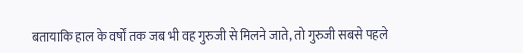बतायाकि हाल के वर्षों तक जब भी वह गुरुजी से मिलने जाते, तो गुरुजी सबसे पहले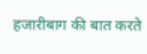हजारीबाग की बात करते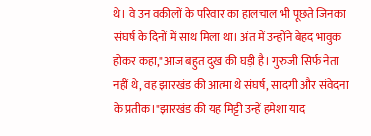थे। वे उन वकीलों के परिवार का हालचाल भी पूछते जिनका संघर्ष के दिनों में साथ मिला था। अंत में उन्होंने बेहद भावुक होकर कहा,"आज बहुत दुख की घड़ी है। गुरुजी सिर्फ नेता नहीं थे, वह झारखंड की आत्मा थे संघर्ष, सादगी और संवेदना के प्रतीक।"झारखंड की यह मिट्टी उन्हें हमेशा याद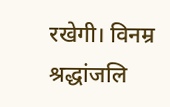रखेगी। विनम्र श्रद्धांजलि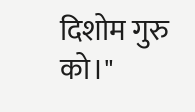दिशोम गुरु को।"